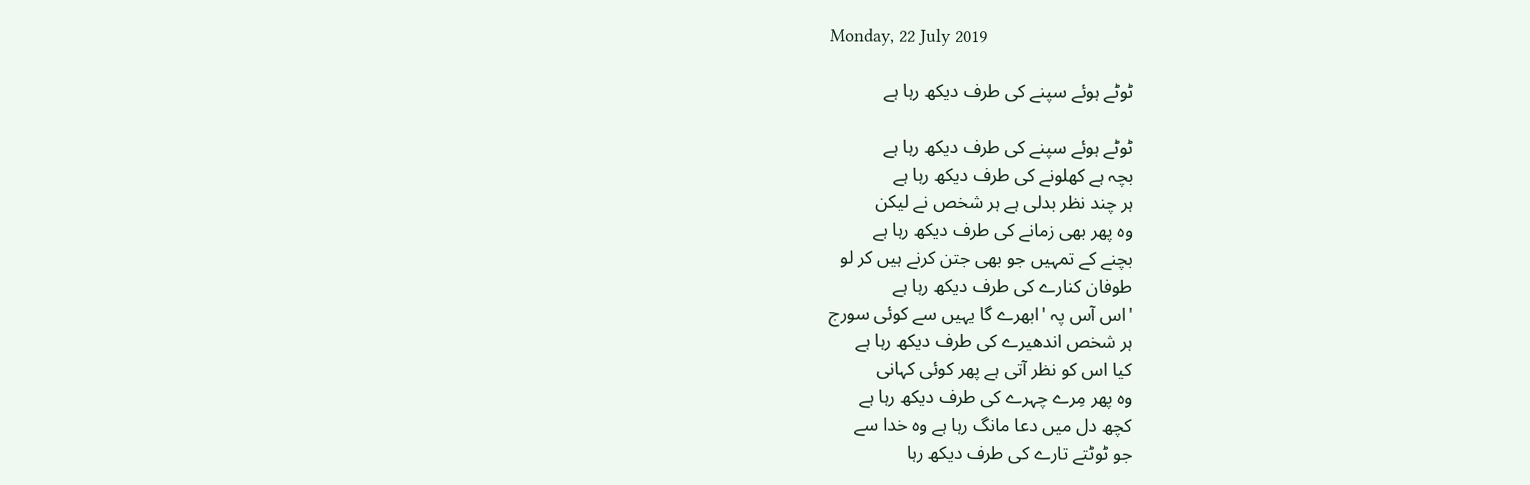Monday, 22 July 2019

ٹوٹے ہوئے سپنے کی طرف دیکھ رہا ہے

ٹوٹے ہوئے سپنے کی طرف دیکھ رہا ہے
بچہ ہے کھلونے کی طرف دیکھ رہا ہے
ہر چند نظر بدلی ہے ہر شخص نے لیکن
وہ پھر بھی زمانے کی طرف دیکھ رہا ہے
بچنے کے تمہیں جو بھی جتن کرنے ہیں کر لو
طوفان کنارے کی طرف دیکھ رہا ہے
'اس آس پہ 'ابھرے گا یہیں سے کوئی سورج
ہر شخص اندھیرے کی طرف دیکھ رہا ہے
کیا اس کو نظر آتی ہے پھر کوئی کہانی
وہ پھر مِرے چہرے کی طرف دیکھ رہا ہے
کچھ دل میں دعا مانگ رہا ہے وہ خدا سے
جو ٹوٹتے تارے کی طرف دیکھ رہا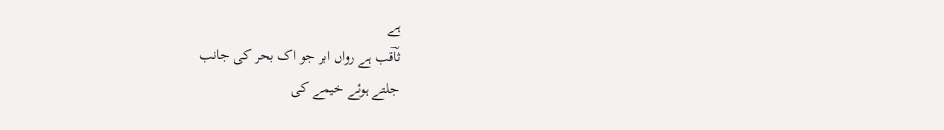ہے
ثاؔقب ہے رواں ابر جو اک بحر کی جانب
جلتے ہوئے خیمے کی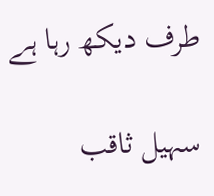طرف دیکھ رہا ہے

سہیل ثاقب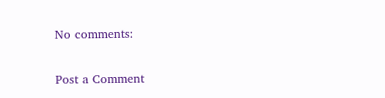No comments:

Post a Comment